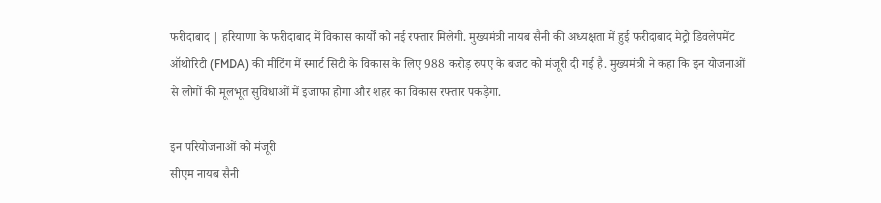फरीदाबाद | हरियाणा के फरीदाबाद में विकास कार्यों को नई रफ्तार मिलेगी. मुख्यमंत्री नायब सैनी की अध्यक्षता में हुई फरीदाबाद मेट्रो डिवलेपमेंट ऑथोरिटी (FMDA) की मीटिंग में स्मार्ट सिटी के विकास के लिए 988 करोड़ रुपए के बजट को मंजूरी दी गई है. मुख्यमंत्री ने कहा कि इन योजनाओं से लोगों की मूलभूत सुविधाओं में इजाफा होगा और शहर का विकास रफ्तार पकड़ेगा.

इन परियोजनाओं को मंजूरी
सीएम नायब सैनी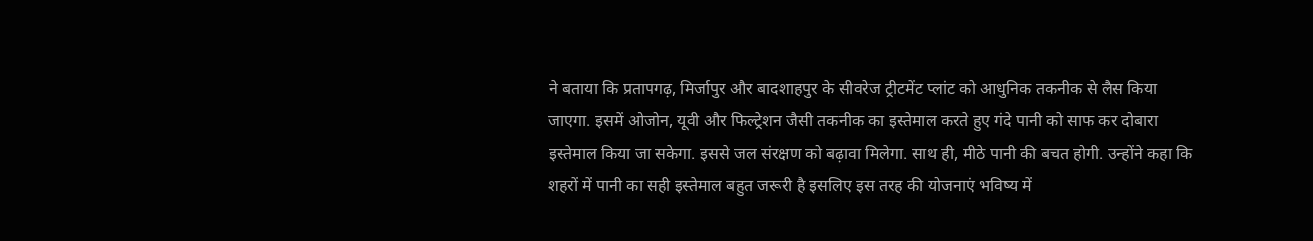ने बताया कि प्रतापगढ़, मिर्जापुर और बादशाहपुर के सीवरेज ट्रीटमेंट प्लांट को आधुनिक तकनीक से लैस किया जाएगा. इसमें ओजोन, यूवी और फिल्ट्रेशन जैसी तकनीक का इस्तेमाल करते हुए गंदे पानी को साफ कर दोबारा इस्तेमाल किया जा सकेगा. इससे जल संरक्षण को बढ़ावा मिलेगा. साथ ही, मीठे पानी की बचत होगी. उन्होंने कहा कि शहरों में पानी का सही इस्तेमाल बहुत जरूरी है इसलिए इस तरह की योजनाएं भविष्य में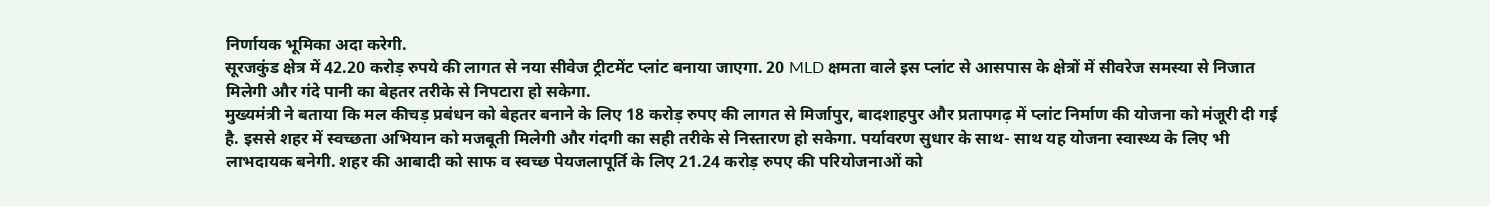निर्णायक भूमिका अदा करेगी.
सूरजकुंड क्षेत्र में 42.20 करोड़ रुपये की लागत से नया सीवेज ट्रीटमेंट प्लांट बनाया जाएगा. 20 MLD क्षमता वाले इस प्लांट से आसपास के क्षेत्रों में सीवरेज समस्या से निजात मिलेगी और गंदे पानी का बेहतर तरीके से निपटारा हो सकेगा.
मुख्यमंत्री ने बताया कि मल कीचड़ प्रबंधन को बेहतर बनाने के लिए 18 करोड़ रुपए की लागत से मिर्जापुर, बादशाहपुर और प्रतापगढ़ में प्लांट निर्माण की योजना को मंजूरी दी गई है. इससे शहर में स्वच्छता अभियान को मजबूती मिलेगी और गंदगी का सही तरीके से निस्तारण हो सकेगा. पर्यावरण सुधार के साथ- साथ यह योजना स्वास्थ्य के लिए भी लाभदायक बनेगी. शहर की आबादी को साफ व स्वच्छ पेयजलापूर्ति के लिए 21.24 करोड़ रुपए की परियोजनाओं को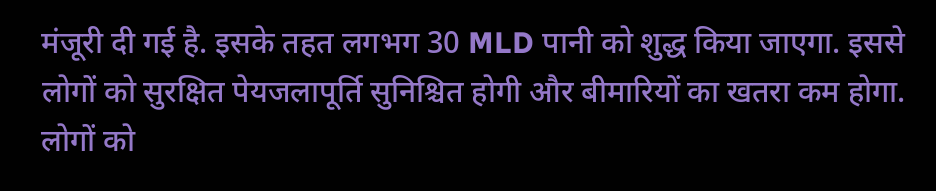मंजूरी दी गई है. इसके तहत लगभग 30 MLD पानी को शुद्ध किया जाएगा. इससे लोगों को सुरक्षित पेयजलापूर्ति सुनिश्चित होगी और बीमारियों का खतरा कम होगा.
लोगों को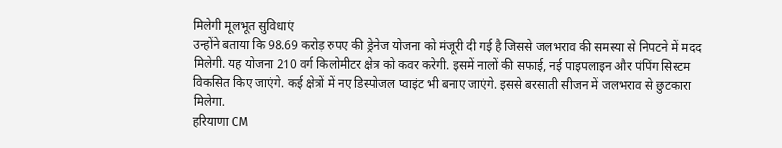मिलेगी मूलभूत सुविधाएं
उन्होंने बताया कि 98.69 करोड़ रुपए की ड्रेनेज योजना को मंजूरी दी गई है जिससे जलभराव की समस्या से निपटने में मदद मिलेगी. यह योजना 210 वर्ग किलोमीटर क्षेत्र को कवर करेगी. इसमें नालों की सफाई, नई पाइपलाइन और पंपिंग सिस्टम विकसित किए जाएंगे. कई क्षेत्रों में नए डिस्पोजल प्वाइंट भी बनाए जाएंगे. इससे बरसाती सीजन में जलभराव से छुटकारा मिलेगा.
हरियाणा CM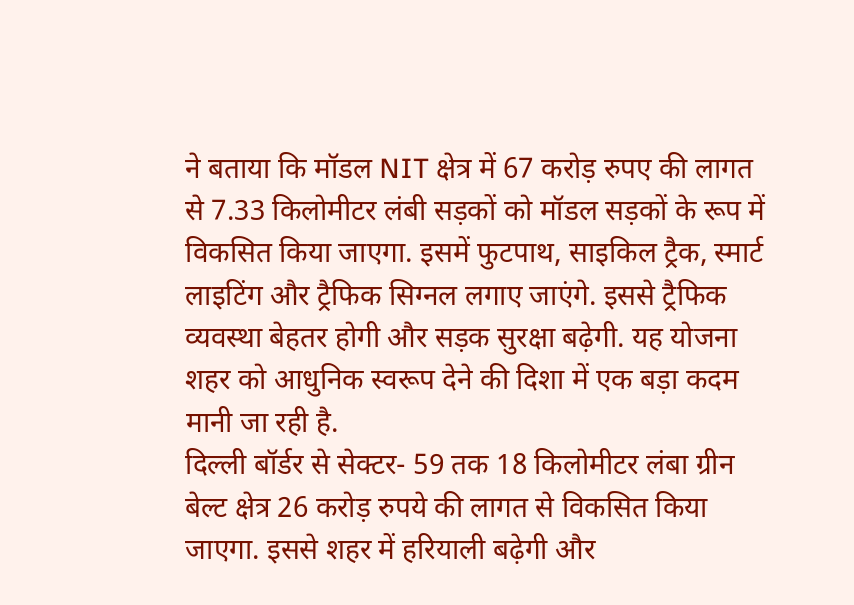ने बताया कि मॉडल NIT क्षेत्र में 67 करोड़ रुपए की लागत से 7.33 किलोमीटर लंबी सड़कों को मॉडल सड़कों के रूप में विकसित किया जाएगा. इसमें फुटपाथ, साइकिल ट्रैक, स्मार्ट लाइटिंग और ट्रैफिक सिग्नल लगाए जाएंगे. इससे ट्रैफिक व्यवस्था बेहतर होगी और सड़क सुरक्षा बढ़ेगी. यह योजना शहर को आधुनिक स्वरूप देने की दिशा में एक बड़ा कदम मानी जा रही है.
दिल्ली बॉर्डर से सेक्टर- 59 तक 18 किलोमीटर लंबा ग्रीन बेल्ट क्षेत्र 26 करोड़ रुपये की लागत से विकसित किया जाएगा. इससे शहर में हरियाली बढ़ेगी और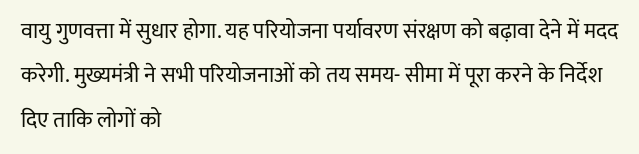वायु गुणवत्ता में सुधार होगा. यह परियोजना पर्यावरण संरक्षण को बढ़ावा देने में मदद करेगी. मुख्यमंत्री ने सभी परियोजनाओं को तय समय- सीमा में पूरा करने के निर्देश दिए ताकि लोगों को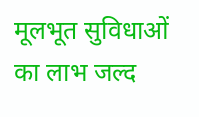मूलभूत सुविधाओं का लाभ जल्द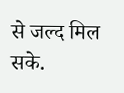से जल्द मिल सके.